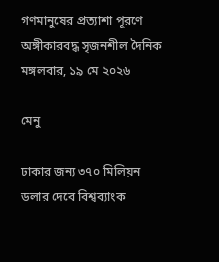গণমানুষের প্রত্যাশা পূরণে অঙ্গীকারবদ্ধ সৃজনশীল দৈনিক
মঙ্গলবার, ১৯ মে ২০২৬

মেনু

ঢাকার জন্য ৩৭০ মিলিয়ন ডলার দেবে বিশ্বব্যাংক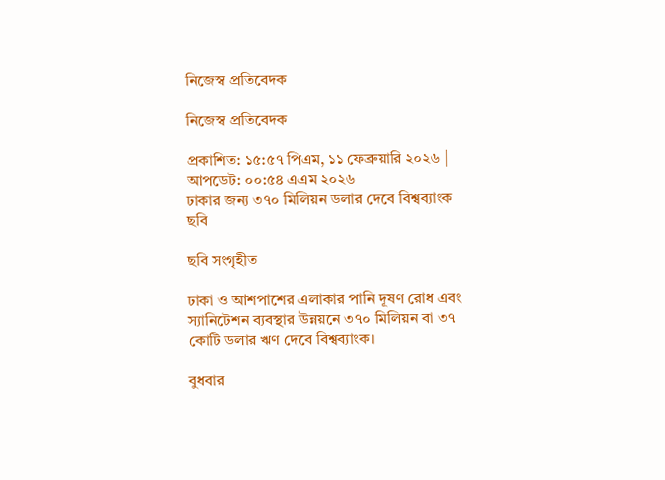নিজেস্ব প্রতিবেদক

নিজেস্ব প্রতিবেদক

প্রকাশিত: ১৫:৫৭ পিএম, ১১ ফেব্রুয়ারি ২০২৬ | আপডেট: ০০:৫৪ এএম ২০২৬
ঢাকার জন্য ৩৭০ মিলিয়ন ডলার দেবে বিশ্বব্যাংক
ছবি

ছবি সংগৃহীত

ঢাকা ও আশপাশের এলাকার পানি দূষণ রোধ এবং স্যানিটেশন ব্যবস্থার উন্নয়নে ৩৭০ মিলিয়ন বা ৩৭ কোটি ডলার ঋণ দেবে বিশ্বব্যাংক।

বুধবার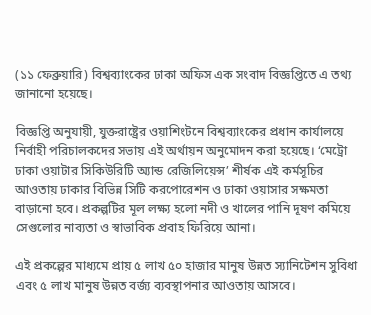(১১ ফেব্রুয়ারি) বিশ্বব্যাংকের ঢাকা অফিস এক সংবাদ বিজ্ঞপ্তিতে এ তথ্য জানানো হয়েছে।

বিজ্ঞপ্তি অনুযায়ী, যুক্তরাষ্ট্রের ওয়াশিংটনে বিশ্বব্যাংকের প্রধান কার্যালয়ে নির্বাহী পরিচালকদের সভায় এই অর্থায়ন অনুমোদন করা হয়েছে। ‘মেট্রো ঢাকা ওয়াটার সিকিউরিটি অ্যান্ড রেজিলিয়েন্স’ শীর্ষক এই কর্মসূচির আওতায় ঢাকার বিভিন্ন সিটি করপোরেশন ও ঢাকা ওয়াসার সক্ষমতা বাড়ানো হবে। প্রকল্পটির মূল লক্ষ্য হলো নদী ও খালের পানি দূষণ কমিয়ে সেগুলোর নাব্যতা ও স্বাভাবিক প্রবাহ ফিরিয়ে আনা।

এই প্রকল্পের মাধ্যমে প্রায় ৫ লাখ ৫০ হাজার মানুষ উন্নত স্যানিটেশন সুবিধা এবং ৫ লাখ মানুষ উন্নত বর্জ্য ব্যবস্থাপনার আওতায় আসবে।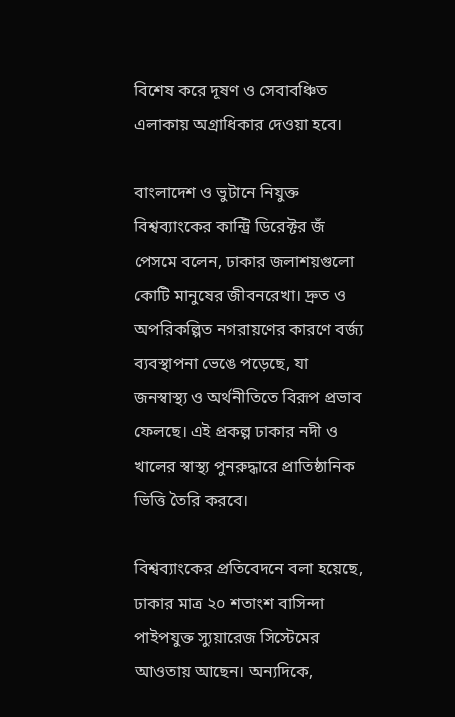বিশেষ করে দূষণ ও সেবাবঞ্চিত এলাকায় অগ্রাধিকার দেওয়া হবে।

বাংলাদেশ ও ভুটানে নিযুক্ত বিশ্বব্যাংকের কান্ট্রি ডিরেক্টর জঁ পেসমে বলেন, ঢাকার জলাশয়গুলো কোটি মানুষের জীবনরেখা। দ্রুত ও অপরিকল্পিত নগরায়ণের কারণে বর্জ্য ব্যবস্থাপনা ভেঙে পড়েছে, যা জনস্বাস্থ্য ও অর্থনীতিতে বিরূপ প্রভাব ফেলছে। এই প্রকল্প ঢাকার নদী ও খালের স্বাস্থ্য পুনরুদ্ধারে প্রাতিষ্ঠানিক ভিত্তি তৈরি করবে।

বিশ্বব্যাংকের প্রতিবেদনে বলা হয়েছে, ঢাকার মাত্র ২০ শতাংশ বাসিন্দা পাইপযুক্ত স্যুয়ারেজ সিস্টেমের আওতায় আছেন। অন্যদিকে,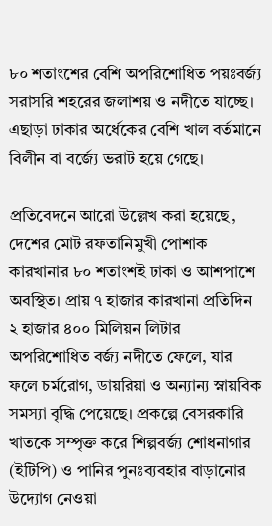৮০ শতাংশের বেশি অপরিশোধিত পয়ঃবর্জ্য সরাসরি শহরের জলাশয় ও নদীতে যাচ্ছে। এছাড়া ঢাকার অর্ধেকের বেশি খাল বর্তমানে বিলীন বা বর্জ্যে ভরাট হয়ে গেছে।

প্রতিবেদনে আরো উল্লেখ করা হয়েছে, দেশের মোট রফতানিমুখী পোশাক কারখানার ৮০ শতাংশই ঢাকা ও আশপাশে অবস্থিত। প্রায় ৭ হাজার কারখানা প্রতিদিন ২ হাজার ৪০০ মিলিয়ন লিটার অপরিশোধিত বর্জ্য নদীতে ফেলে, যার ফলে চর্মরোগ, ডায়রিয়া ও অন্যান্য স্নায়বিক সমস্যা বৃদ্ধি পেয়েছে। প্রকল্পে বেসরকারি খাতকে সম্পৃক্ত করে শিল্পবর্জ্য শোধনাগার (ইটিপি) ও পানির পুনঃব্যবহার বাড়ানোর উদ্যোগ নেওয়া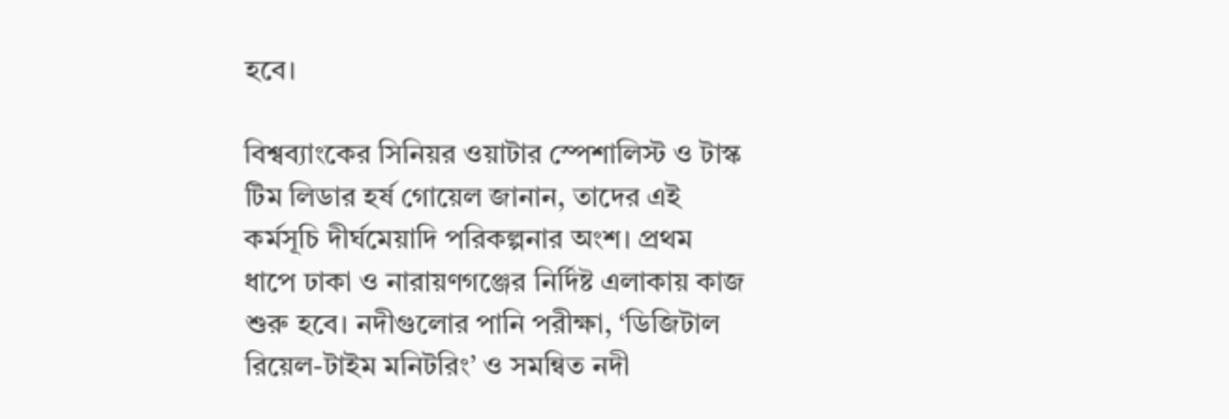হবে।

বিশ্বব্যাংকের সিনিয়র ওয়াটার স্পেশালিস্ট ও টাস্ক টিম লিডার হর্ষ গোয়েল জানান, তাদের এই কর্মসূচি দীর্ঘমেয়াদি পরিকল্পনার অংশ। প্রথম ধাপে ঢাকা ও নারায়ণগঞ্জের নির্দিষ্ট এলাকায় কাজ শুরু হবে। নদীগুলোর পানি পরীক্ষা, ‘ডিজিটাল রিয়েল-টাইম মনিটরিং’ ও সমন্বিত নদী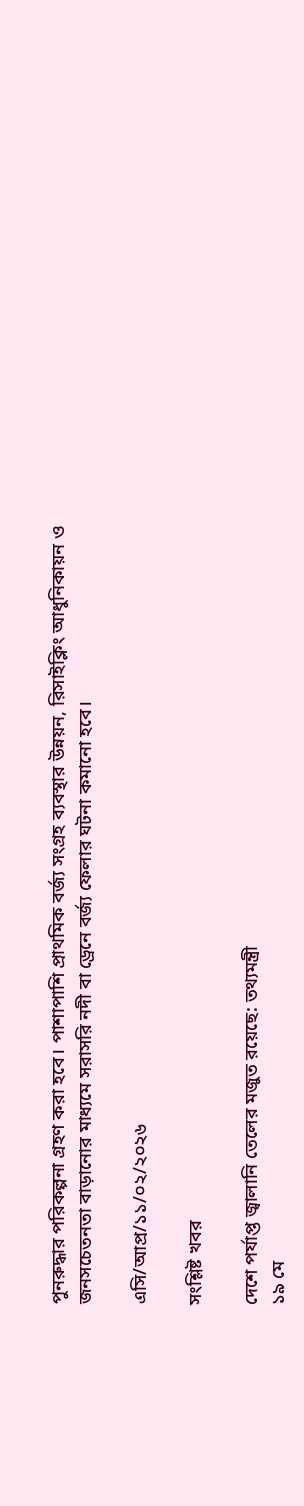পুনরুদ্ধার পরিকল্পনা গ্রহণ করা হবে। পাশাপাশি প্রাথমিক বর্জ্য সংগ্রহ ব্যবস্থার উন্নয়ন, রিসাইক্লিং আধুনিকায়ন ও জনসচেতনতা বাড়ানোর মাধ্যমে সরাসরি নদী বা ড্রেনে বর্জ্য ফেলার ঘটনা কমানো হবে।

এসি/আপ্র/১১/০২/২০২৬

সংশ্লিষ্ট খবর

দেশে পর্যাপ্ত জ্বালানি তেলের মজুত রয়েছে: তথ্যমন্ত্রী
১৯ মে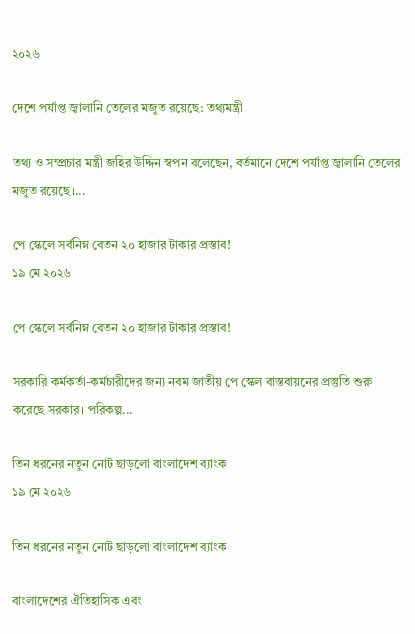২০২৬

দেশে পর্যাপ্ত জ্বালানি তেলের মজুত রয়েছে: তথ্যমন্ত্রী

তথ্য ও সম্প্রচার মন্ত্রী জহির উদ্দিন স্বপন বলেছেন, বর্তমানে দেশে পর্যাপ্ত জ্বালানি তেলের মজুত রয়েছে।...

পে স্কেলে সর্বনিম্ন বেতন ২০ হাজার টাকার প্রস্তাব!
১৯ মে ২০২৬

পে স্কেলে সর্বনিম্ন বেতন ২০ হাজার টাকার প্রস্তাব!

সরকারি কর্মকর্তা-কর্মচারীদের জন্য নবম জাতীয় পে স্কেল বাস্তবায়নের প্রস্তুতি শুরু করেছে সরকার। পরিকল্প...

তিন ধরনের নতুন নোট ছাড়লো বাংলাদেশ ব্যাংক
১৯ মে ২০২৬

তিন ধরনের নতুন নোট ছাড়লো বাংলাদেশ ব্যাংক

বাংলাদেশের ঐতিহাসিক এবং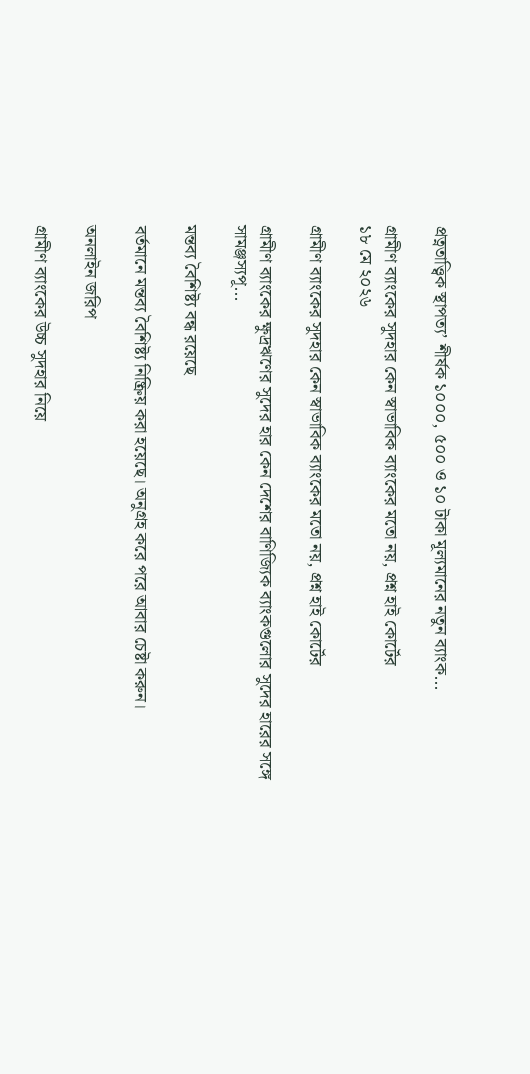প্রত্নতাত্ত্বিক স্থাপত্য’ শীর্ষক ১০০০, ৫০০ ও ১০ টাকা মূল্যমানের নতুন ব্যাংক...

গ্রামীণ ব্যাংকের সুদহার কেন স্বাভাবিক ব্যাংকের মতো নয়, প্রশ্ন হাই কোর্টের
১৮ মে ২০২৬

গ্রামীণ ব্যাংকের সুদহার কেন স্বাভাবিক ব্যাংকের মতো নয়, প্রশ্ন হাই কোর্টের

গ্রামীণ ব্যাংকের ক্ষুদ্রঋণের সুদের হার কেন দেশের বাণিজ্যিক ব্যাংকগুলোর সুদের হারের সঙ্গে সামঞ্জস্যপূ...

মন্তব্য বৈশিষ্ট্য বন্ধ রয়েছে

বর্তমানে মন্তব্য বৈশিষ্ট্য নিষ্ক্রিয় করা হয়েছে। অনুগ্রহ করে পরে আবার চেষ্টা করুন।

অনলাইন জরিপ

গ্রামীণ ব্যাংকের উচ্চ সুদহার নিয়ে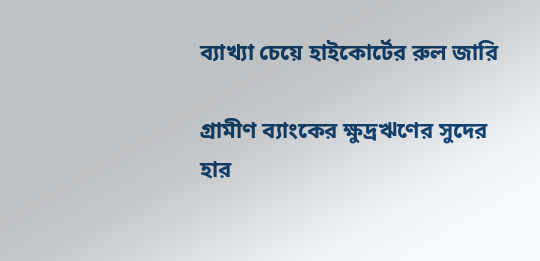ব্যাখ্যা চেয়ে হাইকোর্টের রুল জারি

গ্রামীণ ব্যাংকের ক্ষুদ্রঋণের সুদের হার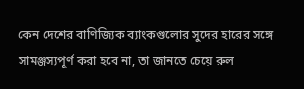কেন দেশের বাণিজ্যিক ব্যাংকগুলোর সুদের হারের সঙ্গে সামঞ্জস্যপূর্ণ করা হবে না, তা জানতে চেয়ে রুল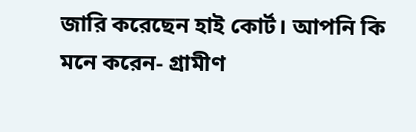জারি করেছেন হাই কোর্ট। আপনি কি মনে করেন- গ্রামীণ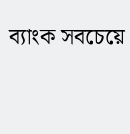ব্যাংক সবচেয়ে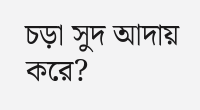চড়া সুদ আদায় করে?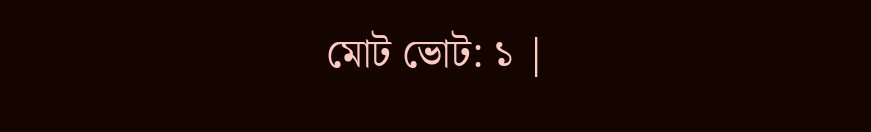মোট ভোট: ১ |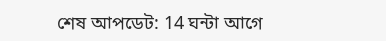শেষ আপডেট: 14 ঘন্টা আগে